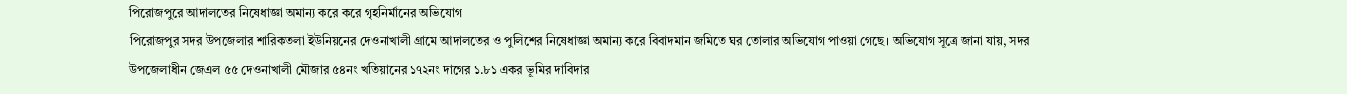পিরোজপুরে আদালতের নিষেধাজ্ঞা অমান্য করে করে গৃহনির্মানের অভিযোগ
পিরোজপুর সদর উপজেলার শারিকতলা ইউনিয়নের দেওনাখালী গ্রামে আদালতের ও পুলিশের নিষেধাজ্ঞা অমান্য করে বিবাদমান জমিতে ঘর তোলার অভিযোগ পাওয়া গেছে। অভিযোগ সূত্রে জানা যায়, সদর উপজেলাধীন জেএল ৫৫ দেওনাখালী মৌজার ৫৪নং খতিয়ানের ১৭২নং দাগের ১.৮১ একর ভূমির দাবিদার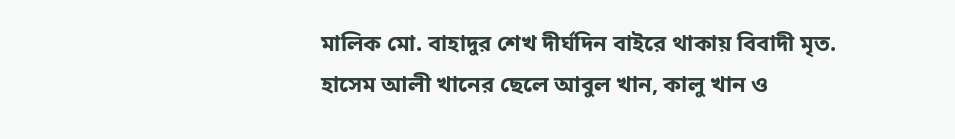মালিক মো. বাহাদুর শেখ দীর্ঘদিন বাইরে থাকায় বিবাদী মৃত. হাসেম আলী খানের ছেলে আবুল খান, কালু খান ও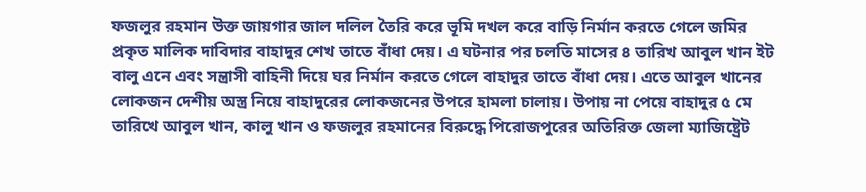ফজলুর রহমান উক্ত জায়গার জাল দলিল তৈরি করে ভূমি দখল করে বাড়ি নির্মান করতে গেলে জমির প্রকৃত মালিক দাবিদার বাহাদুর শেখ তাতে বাঁধা দেয়। এ ঘটনার পর চলতি মাসের ৪ তারিখ আবুল খান ইট বালু এনে এবং সন্ত্রাসী বাহিনী দিয়ে ঘর নির্মান করতে গেলে বাহাদুর তাতে বাঁধা দেয়। এতে আবুল খানের লোকজন দেশীয় অস্ত্র নিয়ে বাহাদুরের লোকজনের উপরে হামলা চালায়। উপায় না পেয়ে বাহাদুর ৫ মে তারিখে আবুল খান, কালু খান ও ফজলুর রহমানের বিরুদ্ধে পিরোজপুরের অতিরিক্ত জেলা ম্যাজিষ্ট্রেট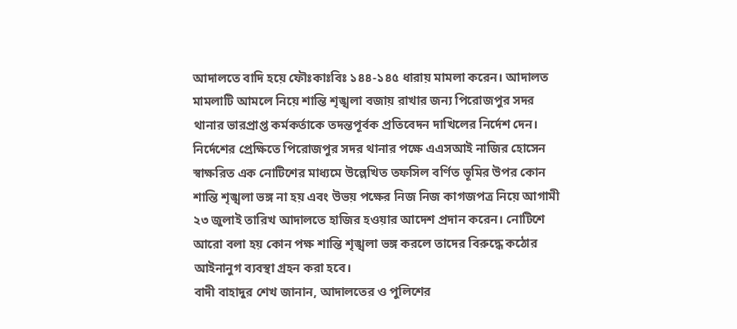আদালতে বাদি হয়ে ফৌঃকাঃবিঃ ১৪৪-১৪৫ ধারায় মামলা করেন। আদালত মামলাটি আমলে নিয়ে শান্তি শৃঙ্খলা বজায় রাখার জন্য পিরোজপুর সদর থানার ভারপ্রাপ্ত কর্মকর্তাকে তদন্তপূর্বক প্রতিবেদন দাখিলের নির্দেশ দেন। নির্দেশের প্রেক্ষিতে পিরোজপুর সদর থানার পক্ষে এএসআই নাজির হোসেন স্বাক্ষরিত এক নোটিশের মাধ্যমে উল্লেখিত তফসিল বর্ণিত ভূমির উপর কোন শান্তি শৃঙ্খলা ভঙ্গ না হয় এবং উভয় পক্ষের নিজ নিজ কাগজপত্র নিয়ে আগামী ২৩ জুলাই তারিখ আদালতে হাজির হওয়ার আদেশ প্রদান করেন। নোটিশে আরো বলা হয় কোন পক্ষ শান্তি শৃঙ্খলা ভঙ্গ করলে তাদের বিরুদ্ধে কঠোর আইনানুগ ব্যবস্থা গ্রহন করা হবে।
বাদী বাহাদুর শেখ জানান, আদালতের ও পুলিশের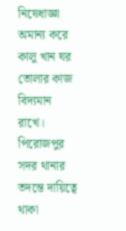নিষেধাজ্ঞা অমান্য করে কালু খান ঘর তোলার কাজ বিদ্যমান রাখে।
পিরোজপুর সদর থানার তদন্তে দায়িত্বে থাকা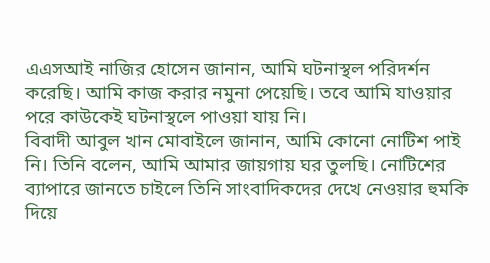এএসআই নাজির হোসেন জানান, আমি ঘটনাস্থল পরিদর্শন করেছি। আমি কাজ করার নমুনা পেয়েছি। তবে আমি যাওয়ার পরে কাউকেই ঘটনাস্থলে পাওয়া যায় নি।
বিবাদী আবুল খান মোবাইলে জানান, আমি কোনো নোটিশ পাই নি। তিনি বলেন, আমি আমার জায়গায় ঘর তুলছি। নোটিশের ব্যাপারে জানতে চাইলে তিনি সাংবাদিকদের দেখে নেওয়ার হুমকি দিয়ে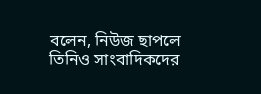বলেন, নিউজ ছাপলে তিনিও সাংবাদিকদের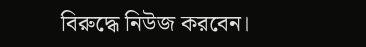বিরুদ্ধে নিউজ করবেন।